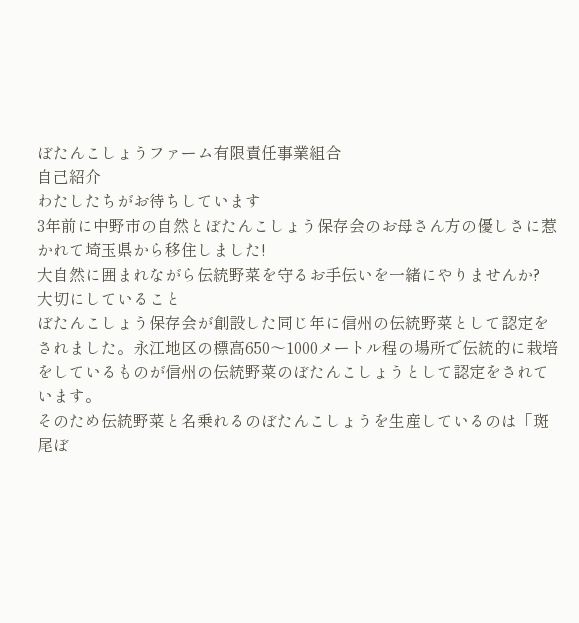ぼたんこしょうファーム有限責任事業組合
自己紹介
わたしたちがお待ちしています
3年前に中野市の自然とぼたんこしょう保存会のお母さん方の優しさに惹かれて埼玉県から移住しました!
大自然に囲まれながら伝統野菜を守るお手伝いを一緒にやりませんか?
大切にしていること
ぼたんこしょう保存会が創設した同じ年に信州の伝統野菜として認定をされました。永江地区の標高650〜1000メートル程の場所で伝統的に栽培をしているものが信州の伝統野菜のぼたんこしょうとして認定をされています。
そのため伝統野菜と名乗れるのぼたんこしょうを生産しているのは「斑尾ぼ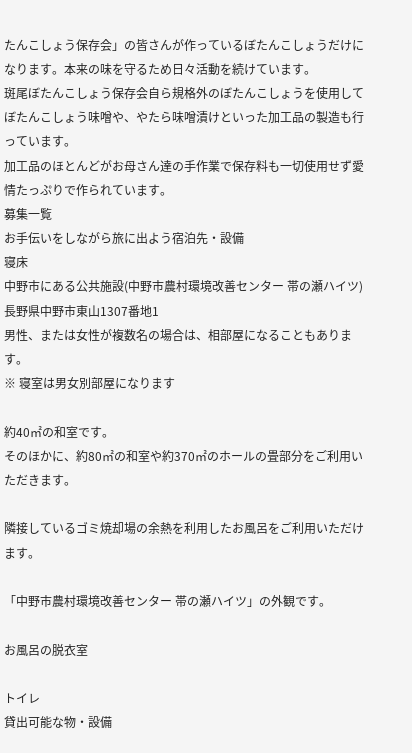たんこしょう保存会」の皆さんが作っているぼたんこしょうだけになります。本来の味を守るため日々活動を続けています。
斑尾ぼたんこしょう保存会自ら規格外のぼたんこしょうを使用してぼたんこしょう味噌や、やたら味噌漬けといった加工品の製造も行っています。
加工品のほとんどがお母さん達の手作業で保存料も一切使用せず愛情たっぷりで作られています。
募集一覧
お手伝いをしながら旅に出よう宿泊先・設備
寝床
中野市にある公共施設(中野市農村環境改善センター 帯の瀬ハイツ)
長野県中野市東山1307番地1
男性、または女性が複数名の場合は、相部屋になることもあります。
※ 寝室は男女別部屋になります

約40㎡の和室です。
そのほかに、約80㎡の和室や約370㎡のホールの畳部分をご利用いただきます。

隣接しているゴミ焼却場の余熱を利用したお風呂をご利用いただけます。

「中野市農村環境改善センター 帯の瀬ハイツ」の外観です。

お風呂の脱衣室

トイレ
貸出可能な物・設備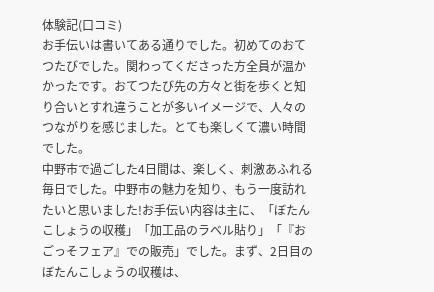体験記(口コミ)
お手伝いは書いてある通りでした。初めてのおてつたびでした。関わってくださった方全員が温かかったです。おてつたび先の方々と街を歩くと知り合いとすれ違うことが多いイメージで、人々のつながりを感じました。とても楽しくて濃い時間でした。
中野市で過ごした4日間は、楽しく、刺激あふれる毎日でした。中野市の魅力を知り、もう一度訪れたいと思いました!お手伝い内容は主に、「ぼたんこしょうの収穫」「加工品のラベル貼り」「『おごっそフェア』での販売」でした。まず、2日目のぼたんこしょうの収穫は、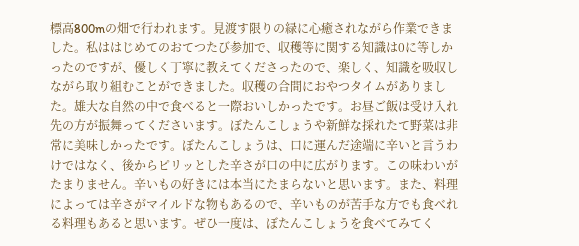標高800mの畑で行われます。見渡す限りの緑に心癒されながら作業できました。私ははじめてのおてつたび参加で、収穫等に関する知識は0に等しかったのですが、優しく丁寧に教えてくださったので、楽しく、知識を吸収しながら取り組むことができました。収穫の合間におやつタイムがありました。雄大な自然の中で食べると一際おいしかったです。お昼ご飯は受け入れ先の方が振舞ってくださいます。ぼたんこしょうや新鮮な採れたて野菜は非常に美味しかったです。ぼたんこしょうは、口に運んだ途端に辛いと言うわけではなく、後からピリッとした辛さが口の中に広がります。この味わいがたまりません。辛いもの好きには本当にたまらないと思います。また、料理によっては辛さがマイルドな物もあるので、辛いものが苦手な方でも食べれる料理もあると思います。ぜひ一度は、ぼたんこしょうを食べてみてく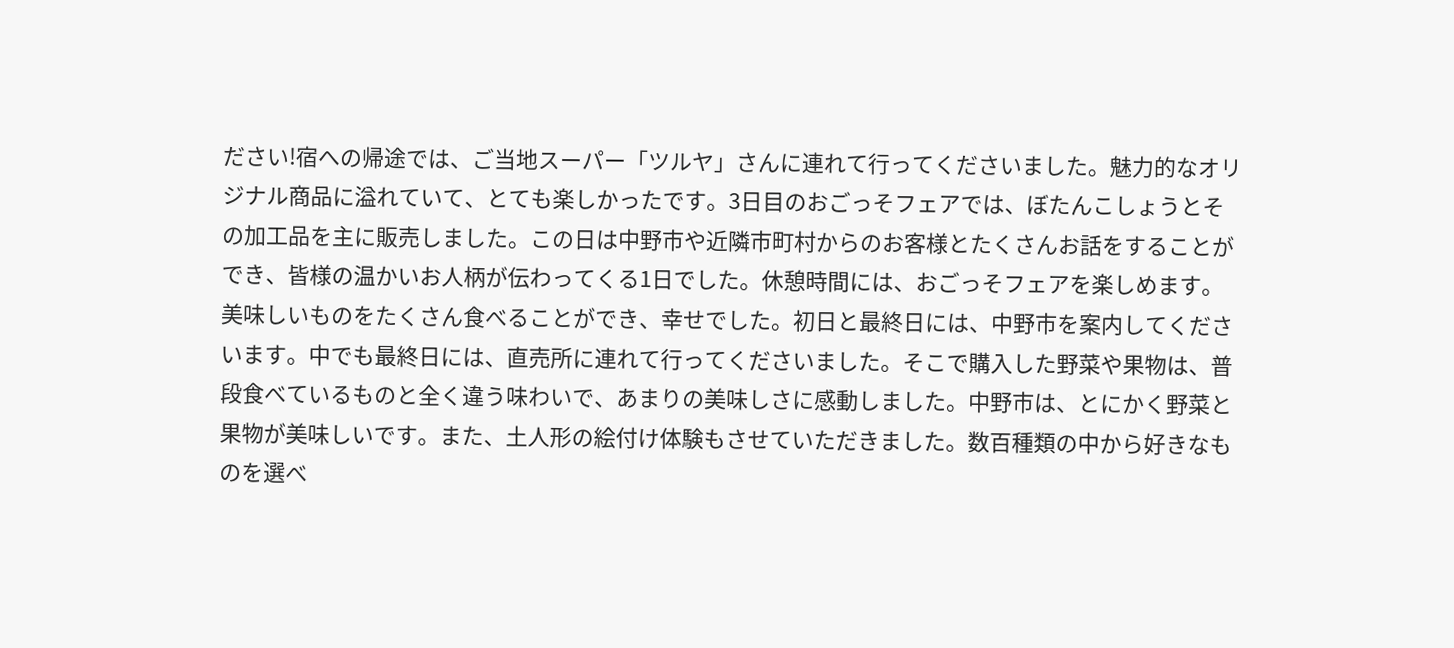ださい!宿への帰途では、ご当地スーパー「ツルヤ」さんに連れて行ってくださいました。魅力的なオリジナル商品に溢れていて、とても楽しかったです。3日目のおごっそフェアでは、ぼたんこしょうとその加工品を主に販売しました。この日は中野市や近隣市町村からのお客様とたくさんお話をすることができ、皆様の温かいお人柄が伝わってくる1日でした。休憩時間には、おごっそフェアを楽しめます。美味しいものをたくさん食べることができ、幸せでした。初日と最終日には、中野市を案内してくださいます。中でも最終日には、直売所に連れて行ってくださいました。そこで購入した野菜や果物は、普段食べているものと全く違う味わいで、あまりの美味しさに感動しました。中野市は、とにかく野菜と果物が美味しいです。また、土人形の絵付け体験もさせていただきました。数百種類の中から好きなものを選べ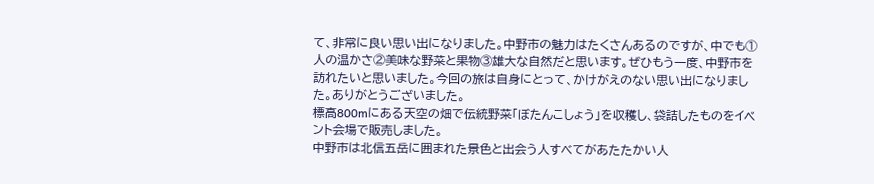て、非常に良い思い出になりました。中野市の魅力はたくさんあるのですが、中でも①人の温かさ②美味な野菜と果物③雄大な自然だと思います。ぜひもう一度、中野市を訪れたいと思いました。今回の旅は自身にとって、かけがえのない思い出になりました。ありがとうございました。
標高800mにある天空の畑で伝統野菜「ぼたんこしょう」を収穫し、袋詰したものをイベント会場で販売しました。
中野市は北信五岳に囲まれた景色と出会う人すべてがあたたかい人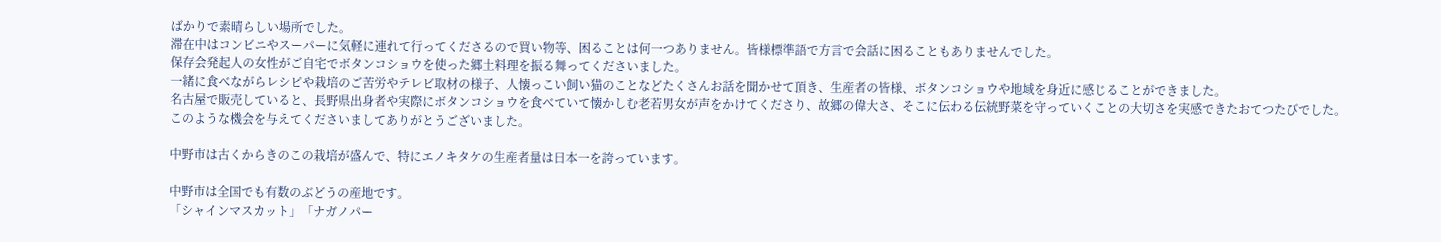ばかりで素晴らしい場所でした。
滞在中はコンビニやスーパーに気軽に連れて行ってくださるので買い物等、困ることは何一つありません。皆様標準語で方言で会話に困ることもありませんでした。
保存会発起人の女性がご自宅でボタンコショウを使った郷土料理を振る舞ってくださいました。
一緒に食べながらレシピや栽培のご苦労やテレビ取材の様子、人懐っこい飼い猫のことなどたくさんお話を聞かせて頂き、生産者の皆様、ボタンコショウや地域を身近に感じることができました。
名古屋で販売していると、長野県出身者や実際にボタンコショウを食べていて懐かしむ老若男女が声をかけてくださり、故郷の偉大さ、そこに伝わる伝統野菜を守っていくことの大切さを実感できたおてつたびでした。
このような機会を与えてくださいましてありがとうございました。

中野市は古くからきのこの栽培が盛んで、特にエノキタケの生産者量は日本一を誇っています。

中野市は全国でも有数のぶどうの産地です。
「シャインマスカット」「ナガノパー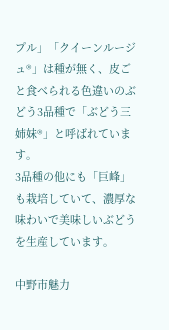プル」「クイーンルージュ®」は種が無く、皮ごと食べられる色違いのぶどう3品種で「ぶどう三姉妹®」と呼ばれています。
3品種の他にも「巨峰」も栽培していて、濃厚な味わいで美味しいぶどうを生産しています。

中野市魅力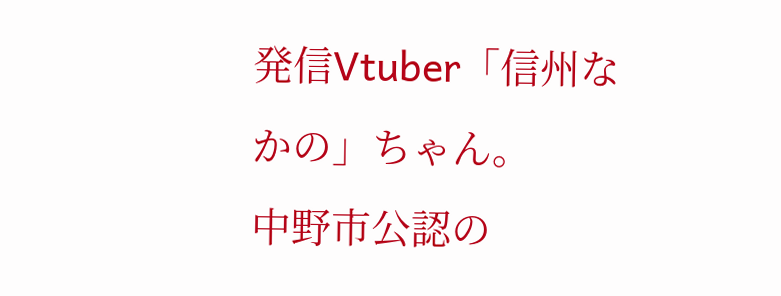発信Vtuber「信州なかの」ちゃん。
中野市公認の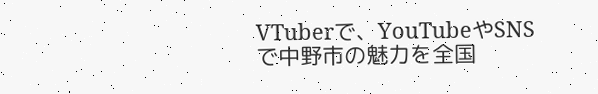VTuberで、YouTubeやSNSで中野市の魅力を全国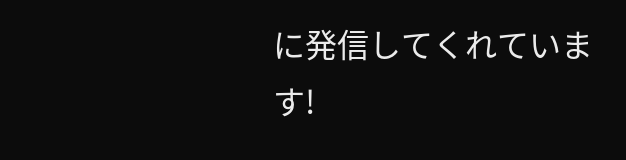に発信してくれています!